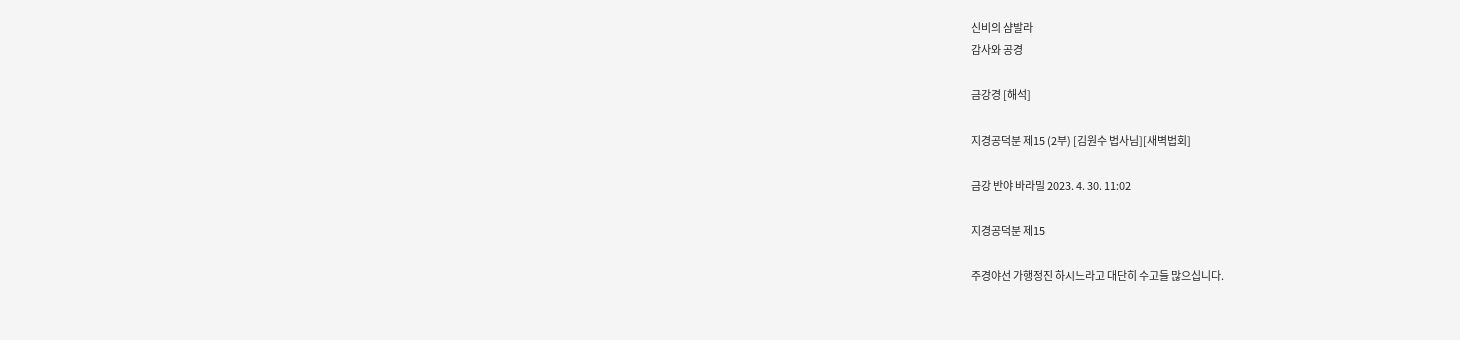신비의 샴발라
감사와 공경

금강경 [해석]

지경공덕분 제15 (2부) [김원수 법사님][새벽법회]

금강 반야 바라밀 2023. 4. 30. 11:02

지경공덕분 제15

주경야선 가행정진 하시느라고 대단히 수고들 많으십니다.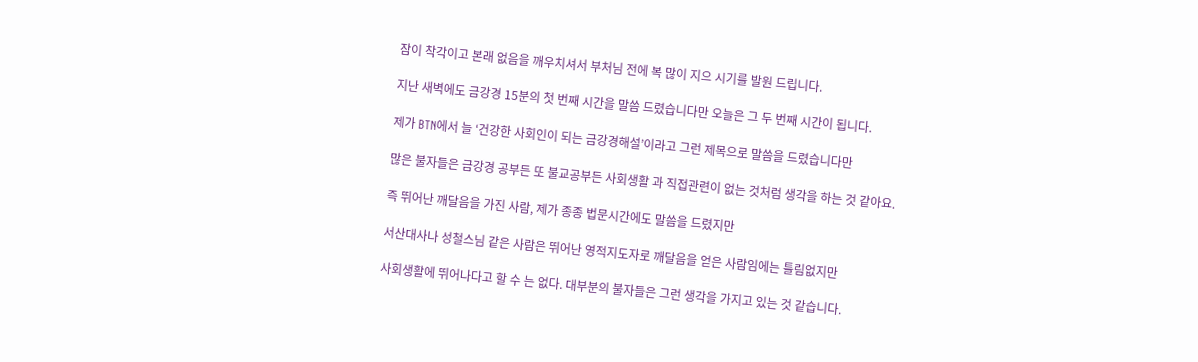잠이 착각이고 본래 없음을 깨우치셔서 부처님 전에 복 많이 지으 시기를 발원 드립니다.

지난 새벽에도 금강경 15분의 첫 번째 시간을 말씀 드렸습니다만 오늘은 그 두 번째 시간이 됩니다.

제가 BTN에서 늘 ‘건강한 사회인이 되는 금강경해설’이라고 그런 제목으로 말씀을 드렸습니다만

많은 불자들은 금강경 공부든 또 불교공부든 사회생활 과 직접관련이 없는 것처럼 생각을 하는 것 같아요.

즉 뛰어난 깨달음을 가진 사람, 제가 종종 법문시간에도 말씀을 드렸지만

서산대사나 성철스님 같은 사람은 뛰어난 영적지도자로 깨달음을 얻은 사람임에는 틀림없지만

사회생활에 뛰어나다고 할 수 는 없다. 대부분의 불자들은 그런 생각을 가지고 있는 것 같습니다.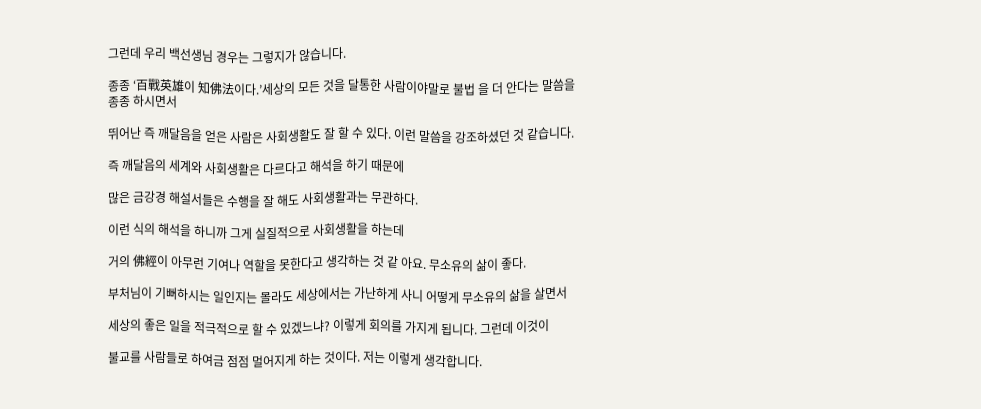그런데 우리 백선생님 경우는 그렇지가 않습니다.

종종 ‘百戰英雄이 知佛法이다.’세상의 모든 것을 달통한 사람이야말로 불법 을 더 안다는 말씀을 종종 하시면서

뛰어난 즉 깨달음을 얻은 사람은 사회생활도 잘 할 수 있다. 이런 말씀을 강조하셨던 것 같습니다.

즉 깨달음의 세계와 사회생활은 다르다고 해석을 하기 때문에

많은 금강경 해설서들은 수행을 잘 해도 사회생활과는 무관하다.

이런 식의 해석을 하니까 그게 실질적으로 사회생활을 하는데

거의 佛經이 아무런 기여나 역할을 못한다고 생각하는 것 같 아요. 무소유의 삶이 좋다.

부처님이 기뻐하시는 일인지는 몰라도 세상에서는 가난하게 사니 어떻게 무소유의 삶을 살면서

세상의 좋은 일을 적극적으로 할 수 있겠느냐? 이렇게 회의를 가지게 됩니다. 그런데 이것이

불교를 사람들로 하여금 점점 멀어지게 하는 것이다. 저는 이렇게 생각합니다.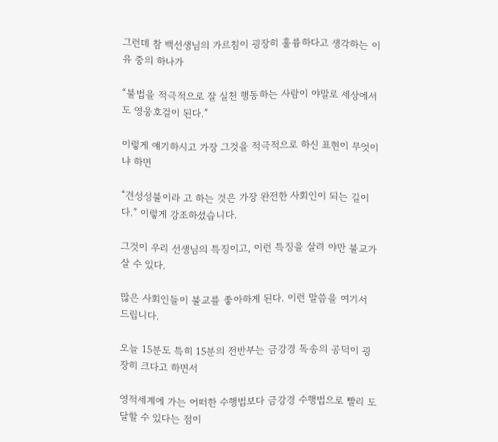그런데 참 백선생님의 가르침이 굉장히 훌륭하다고 생각하는 이유 중의 하나가

“불법을 적극적으로 잘 실천 행동하는 사람이 야말로 세상에서도 영웅호걸이 된다.”

이렇게 얘기하시고 가장 그것을 적극적으로 하신 표현이 무엇이냐 하면

“견성성불이라 고 하는 것은 가장 완전한 사회인이 되는 길이다.” 이렇게 강조하셨습니다.

그것이 우리 선생님의 특징이고, 이런 특징을 살려 야만 불교가 살 수 있다.

많은 사회인들이 불교를 좋아하게 된다. 이런 말씀을 여기서 드립니다.

오늘 15분도 특히 15분의 전반부는 금강경 독송의 공덕이 굉장히 크다고 하면서

영적세계에 가는 어떠한 수행법보다 금강경 수행법으로 빨리 도달할 수 있다는 점이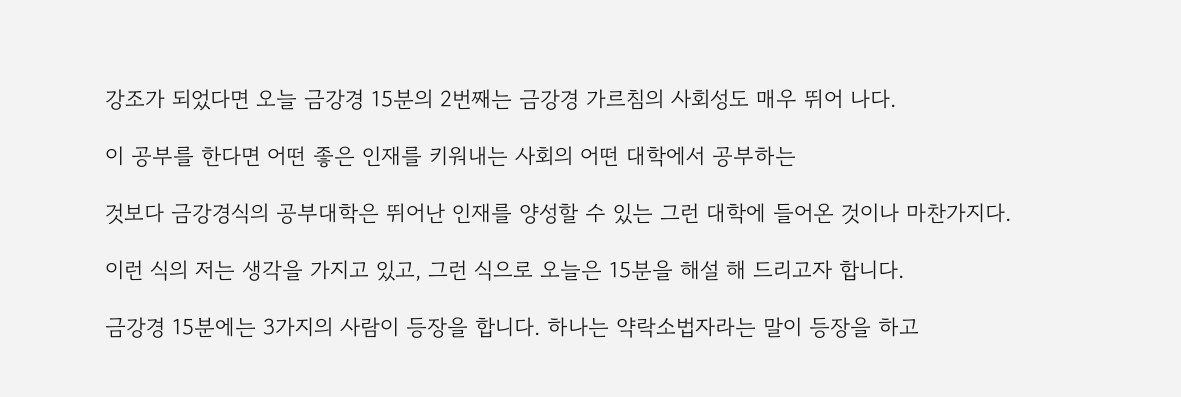강조가 되었다면 오늘 금강경 15분의 2번째는 금강경 가르침의 사회성도 매우 뛰어 나다.

이 공부를 한다면 어떤 좋은 인재를 키워내는 사회의 어떤 대학에서 공부하는

것보다 금강경식의 공부대학은 뛰어난 인재를 양성할 수 있는 그런 대학에 들어온 것이나 마찬가지다.

이런 식의 저는 생각을 가지고 있고, 그런 식으로 오늘은 15분을 해설 해 드리고자 합니다.

금강경 15분에는 3가지의 사람이 등장을 합니다. 하나는 약락소법자라는 말이 등장을 하고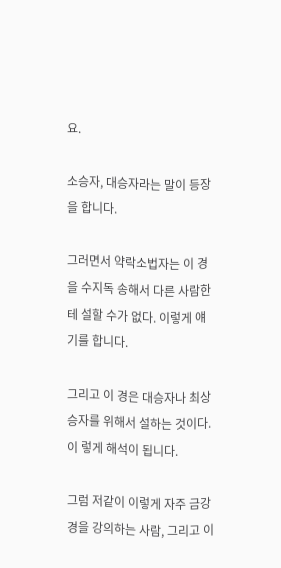요.

소승자, 대승자라는 말이 등장을 합니다.

그러면서 약락소법자는 이 경을 수지독 송해서 다른 사람한테 설할 수가 없다. 이렇게 얘기를 합니다.

그리고 이 경은 대승자나 최상승자를 위해서 설하는 것이다. 이 렇게 해석이 됩니다.

그럼 저같이 이렇게 자주 금강경을 강의하는 사람, 그리고 이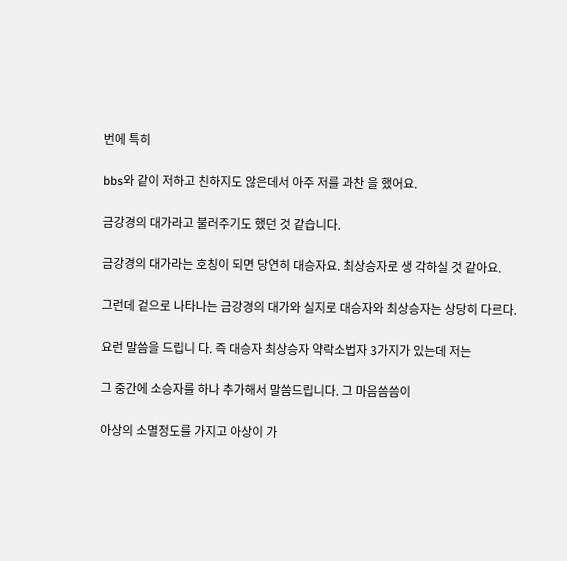번에 특히

bbs와 같이 저하고 친하지도 않은데서 아주 저를 과찬 을 했어요.

금강경의 대가라고 불러주기도 했던 것 같습니다.

금강경의 대가라는 호칭이 되면 당연히 대승자요. 최상승자로 생 각하실 것 같아요.

그런데 겉으로 나타나는 금강경의 대가와 실지로 대승자와 최상승자는 상당히 다르다.

요런 말씀을 드립니 다. 즉 대승자 최상승자 약락소법자 3가지가 있는데 저는

그 중간에 소승자를 하나 추가해서 말씀드립니다. 그 마음씀씀이

아상의 소멸정도를 가지고 아상이 가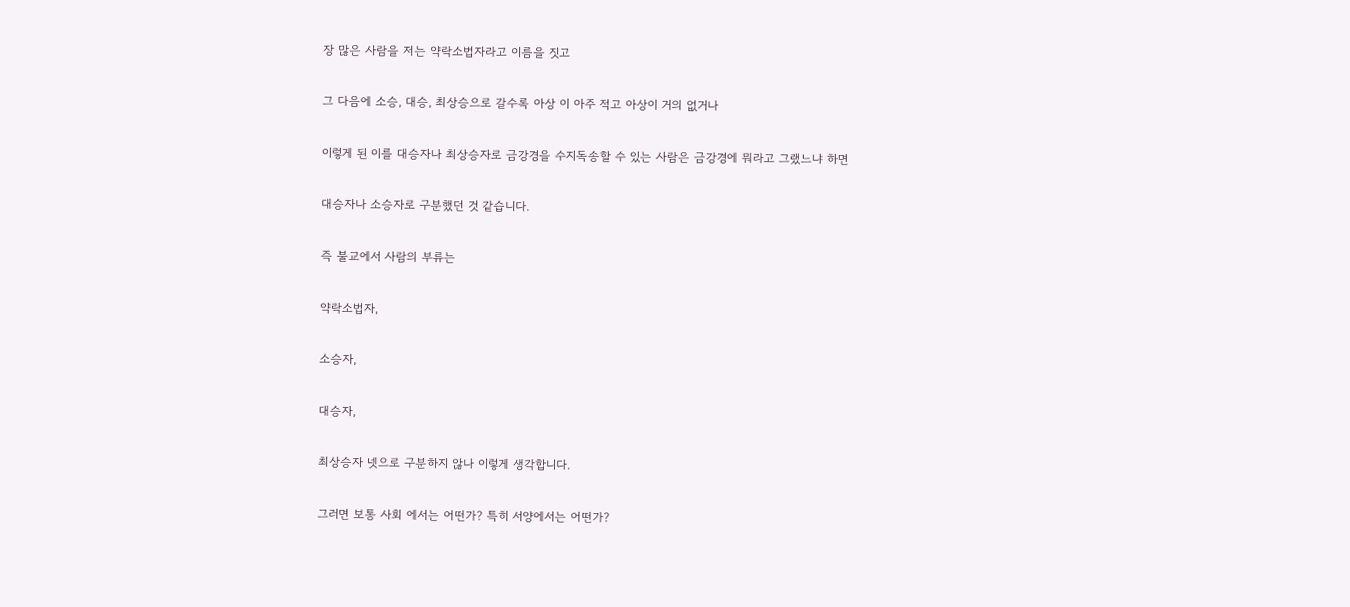장 많은 사람을 저는 약락소법자라고 이름을 짓고

그 다음에 소승, 대승, 최상승으로 갈수록 아상 이 아주 적고 아상이 거의 없거나

이렇게 된 이를 대승자나 최상승자로 금강경을 수지독송할 수 있는 사람은 금강경에 뭐라고 그랬느냐 하면

대승자나 소승자로 구분했던 것 같습니다.

즉 불교에서 사람의 부류는

약락소법자,

소승자,

대승자,

최상승자 넷으로 구분하지 않나 이렇게 생각합니다.

그러면 보통 사회 에서는 어떤가? 특히 서양에서는 어떤가?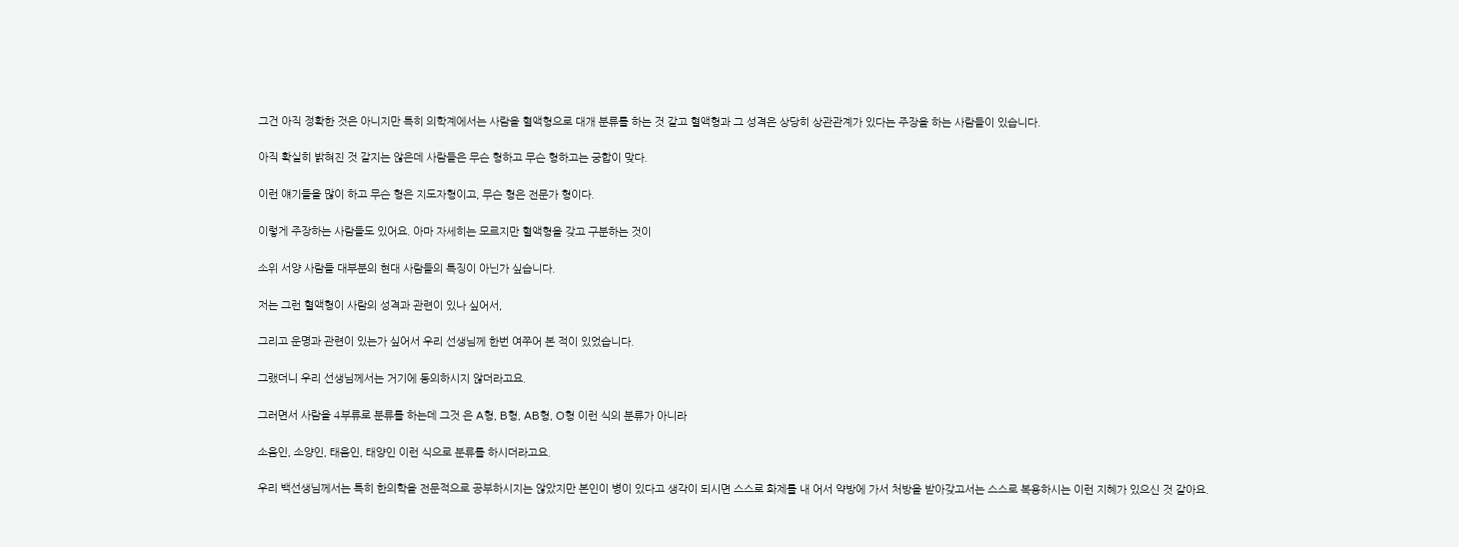그건 아직 정확한 것은 아니지만 특히 의학계에서는 사람을 혈액형으로 대개 분류를 하는 것 같고 혈액형과 그 성격은 상당히 상관관계가 있다는 주장을 하는 사람들이 있습니다.

아직 확실히 밝혀진 것 같지는 않은데 사람들은 무슨 형하고 무슨 형하고는 궁합이 맞다.

이런 얘기들을 많이 하고 무슨 형은 지도자형이고, 무슨 형은 전문가 형이다.

이렇게 주장하는 사람들도 있어요. 아마 자세히는 모르지만 혈액형을 갖고 구분하는 것이

소위 서양 사람들 대부분의 현대 사람들의 특징이 아닌가 싶습니다.

저는 그런 혈액형이 사람의 성격과 관련이 있나 싶어서,

그리고 운명과 관련이 있는가 싶어서 우리 선생님께 한번 여쭈어 본 적이 있었습니다.

그랬더니 우리 선생님께서는 거기에 동의하시지 않더라고요.

그러면서 사람을 4부류로 분류를 하는데 그것 은 A형, B형, AB형, O형 이런 식의 분류가 아니라

소음인, 소양인, 태음인, 태양인 이런 식으로 분류를 하시더라고요.

우리 백선생님께서는 특히 한의학을 전문적으로 공부하시지는 않았지만 본인이 병이 있다고 생각이 되시면 스스로 화제를 내 어서 약방에 가서 처방을 받아갖고서는 스스로 복용하시는 이런 지혜가 있으신 것 같아요.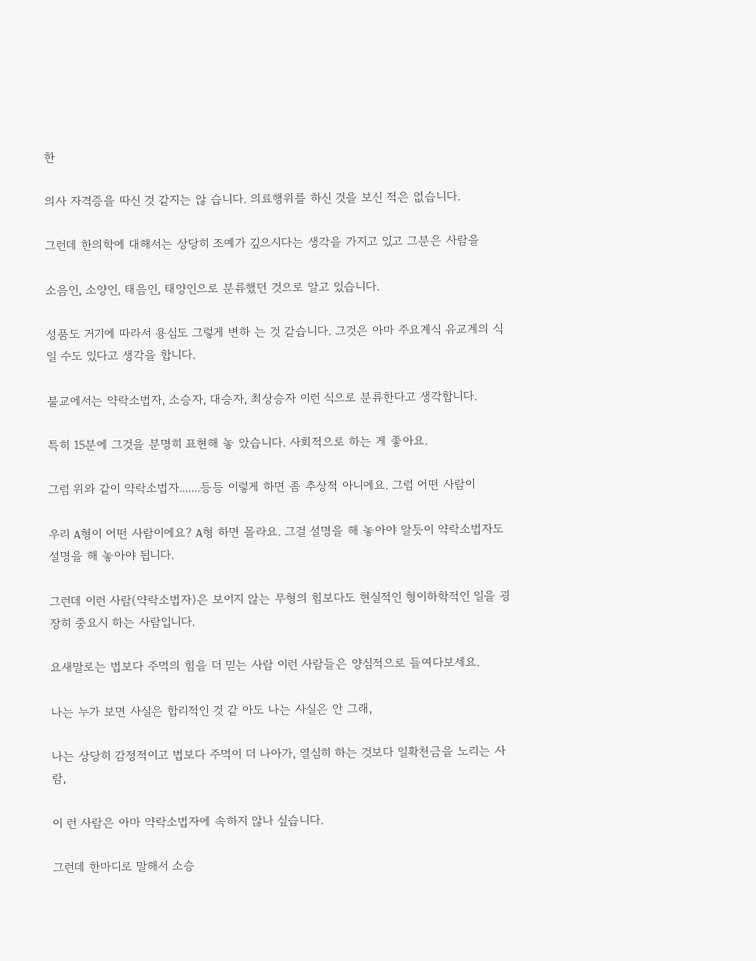한

의사 자격증을 따신 것 같지는 않 습니다. 의료행위를 하신 것을 보신 적은 없습니다.

그런데 한의학에 대해서는 상당히 조예가 깊으시다는 생각을 가지고 있고 그분은 사람을

소음인, 소양인, 태음인, 태양인으로 분류했던 것으로 알고 있습니다.

성품도 거기에 따라서 용심도 그렇게 변하 는 것 같습니다. 그것은 아마 주요계식 유교계의 식일 수도 있다고 생각을 합니다.

불교에서는 약락소법자, 소승자, 대승자, 최상승자 이런 식으로 분류한다고 생각합니다.

특히 15분에 그것을 분명히 표현해 놓 았습니다. 사회적으로 하는 게 좋아요.

그럼 위와 같이 약락소법자.......등등 이렇게 하면 좀 추상적 아니에요. 그럼 어떤 사람이

우리 A형이 어떤 사람이에요? A형 하면 몰라요. 그걸 설명을 해 놓아야 알듯이 약락소법자도 설명을 해 놓아야 됩니다.

그런데 이런 사람(약락소법자)은 보이지 않는 무형의 힘보다도 현실적인 형이하학적인 일을 굉장히 중요시 하는 사람입니다.

요새말로는 법보다 주먹의 힘을 더 믿는 사람 이런 사람들은 양심적으로 들여다보세요.

나는 누가 보면 사실은 합리적인 것 같 아도 나는 사실은 안 그래,

나는 상당히 감정적이고 법보다 주먹이 더 나아가, 열심히 하는 것보다 일확천금을 노리는 사람,

이 런 사람은 아마 약락소법자에 속하지 않나 싶습니다.

그런데 한마디로 말해서 소승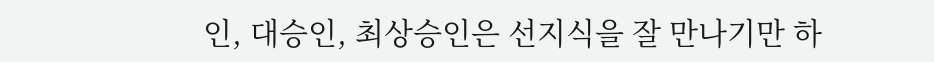인, 대승인, 최상승인은 선지식을 잘 만나기만 하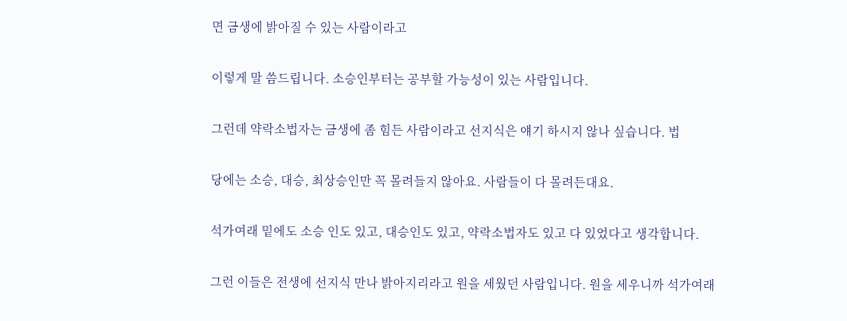면 금생에 밝아질 수 있는 사람이라고

이렇게 말 씀드립니다. 소승인부터는 공부할 가능성이 있는 사람입니다.

그런데 약락소법자는 금생에 좀 힘든 사람이라고 선지식은 얘기 하시지 않나 싶습니다. 법

당에는 소승, 대승, 최상승인만 꼭 몰려들지 않아요. 사람들이 다 몰려든대요.

석가여래 밑에도 소승 인도 있고, 대승인도 있고, 약락소법자도 있고 다 있었다고 생각합니다.

그런 이들은 전생에 선지식 만나 밝아지리라고 원을 세웠던 사람입니다. 원을 세우니까 석가여래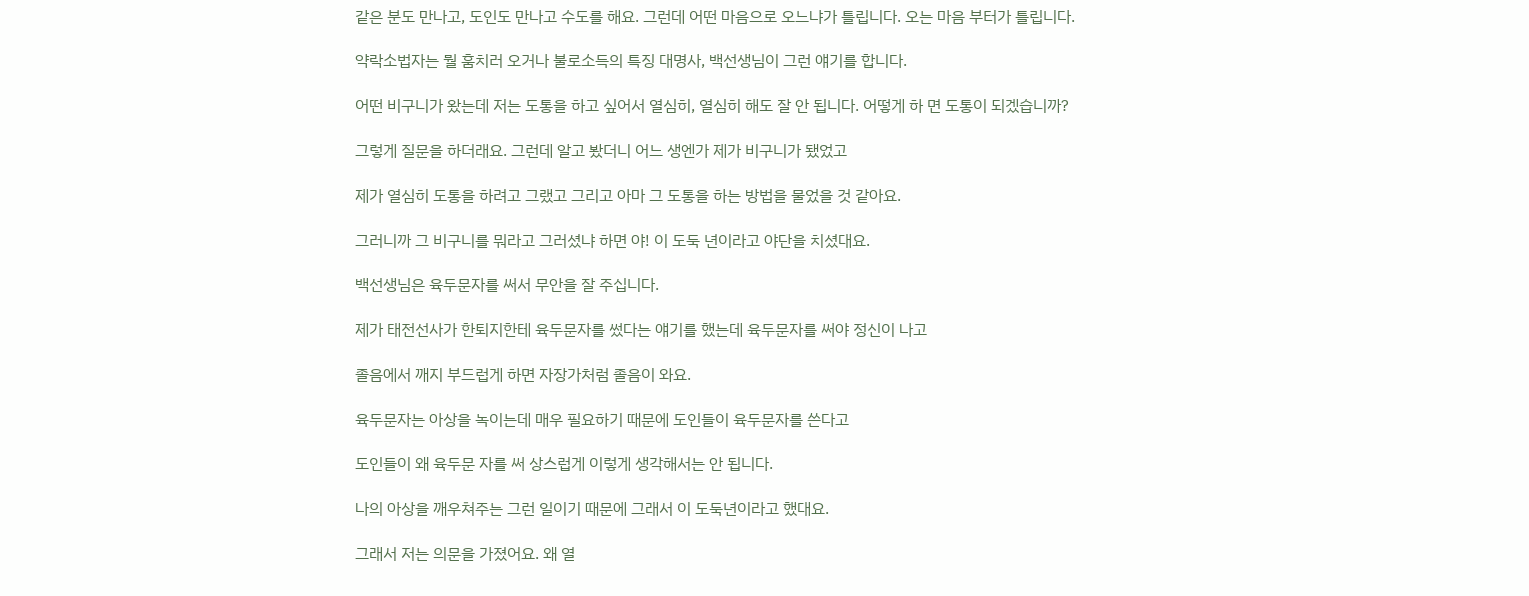같은 분도 만나고, 도인도 만나고 수도를 해요. 그런데 어떤 마음으로 오느냐가 틀립니다. 오는 마음 부터가 틀립니다.

약락소법자는 뭘 훔치러 오거나 불로소득의 특징 대명사, 백선생님이 그런 얘기를 합니다.

어떤 비구니가 왔는데 저는 도통을 하고 싶어서 열심히, 열심히 해도 잘 안 됩니다. 어떻게 하 면 도통이 되겠습니까?

그렇게 질문을 하더래요. 그런데 알고 봤더니 어느 생엔가 제가 비구니가 됐었고

제가 열심히 도통을 하려고 그랬고 그리고 아마 그 도통을 하는 방법을 물었을 것 같아요.

그러니까 그 비구니를 뭐라고 그러셨냐 하면 야! 이 도둑 년이라고 야단을 치셨대요.

백선생님은 육두문자를 써서 무안을 잘 주십니다.

제가 태전선사가 한퇴지한테 육두문자를 썼다는 얘기를 했는데 육두문자를 써야 정신이 나고

졸음에서 깨지 부드럽게 하면 자장가처럼 졸음이 와요.

육두문자는 아상을 녹이는데 매우 필요하기 때문에 도인들이 육두문자를 쓴다고

도인들이 왜 육두문 자를 써 상스럽게 이렇게 생각해서는 안 됩니다.

나의 아상을 깨우쳐주는 그런 일이기 때문에 그래서 이 도둑년이라고 했대요.

그래서 저는 의문을 가졌어요. 왜 열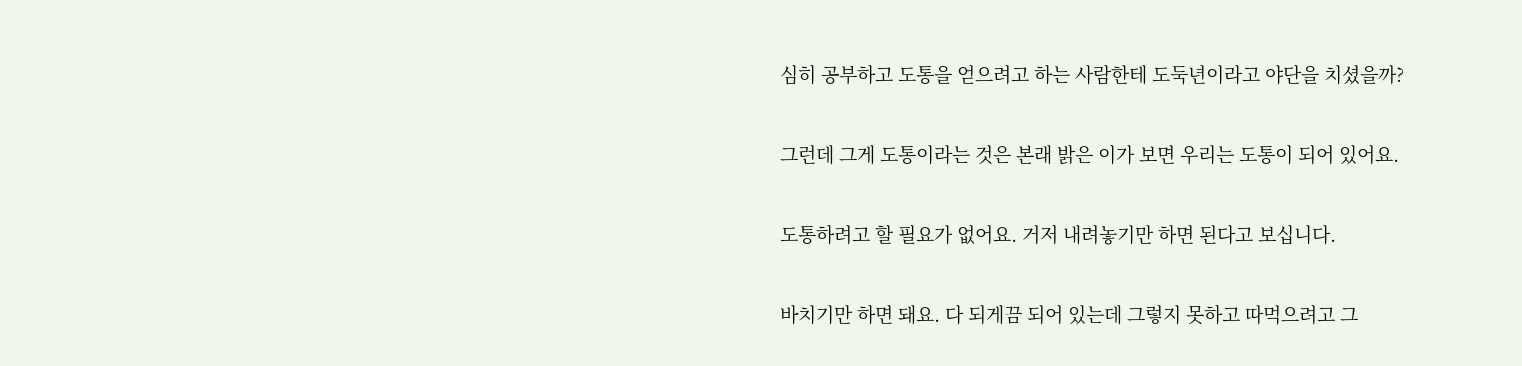심히 공부하고 도통을 얻으려고 하는 사람한테 도둑년이라고 야단을 치셨을까?

그런데 그게 도통이라는 것은 본래 밝은 이가 보면 우리는 도통이 되어 있어요.

도통하려고 할 필요가 없어요. 거저 내려놓기만 하면 된다고 보십니다.

바치기만 하면 돼요. 다 되게끔 되어 있는데 그렇지 못하고 따먹으려고 그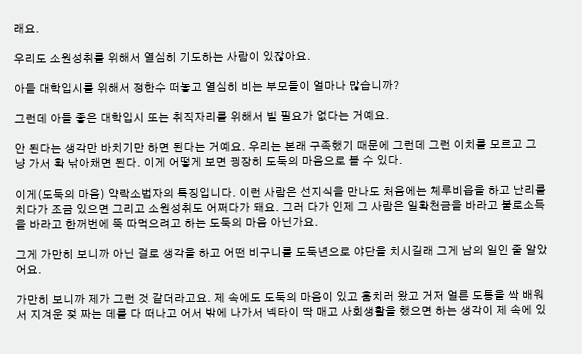래요.

우리도 소원성취를 위해서 열심히 기도하는 사람이 있잖아요.

아들 대학입시를 위해서 정한수 떠놓고 열심히 비는 부모들이 얼마나 많습니까?

그런데 아들 좋은 대학입시 또는 취직자리를 위해서 빌 필요가 없다는 거예요.

안 된다는 생각만 바치기만 하면 된다는 거예요. 우리는 본래 구족했기 때문에 그런데 그런 이치를 모르고 그냥 가서 확 낚아채면 된다. 이게 어떻게 보면 굉장히 도둑의 마음으로 볼 수 있다.

이게(도둑의 마음) 약락소법자의 특징입니다. 이런 사람은 선지식을 만나도 처음에는 체루비읍을 하고 난리를 치다가 조금 있으면 그리고 소원성취도 어쩌다가 돼요. 그러 다가 인제 그 사람은 일확천금을 바라고 불로소득을 바라고 한꺼번에 뚝 따먹으려고 하는 도둑의 마음 아닌가요.

그게 가만히 보니까 아닌 걸로 생각을 하고 어떤 비구니를 도둑년으로 야단을 치시길래 그게 남의 일인 줄 알았어요.

가만히 보니까 제가 그런 것 같더라고요. 제 속에도 도둑의 마음이 있고 훔치러 왔고 거저 얼른 도통을 싹 배워서 지겨운 젖 짜는 데를 다 떠나고 어서 밖에 나가서 넥타이 딱 매고 사회생활을 했으면 하는 생각이 제 속에 있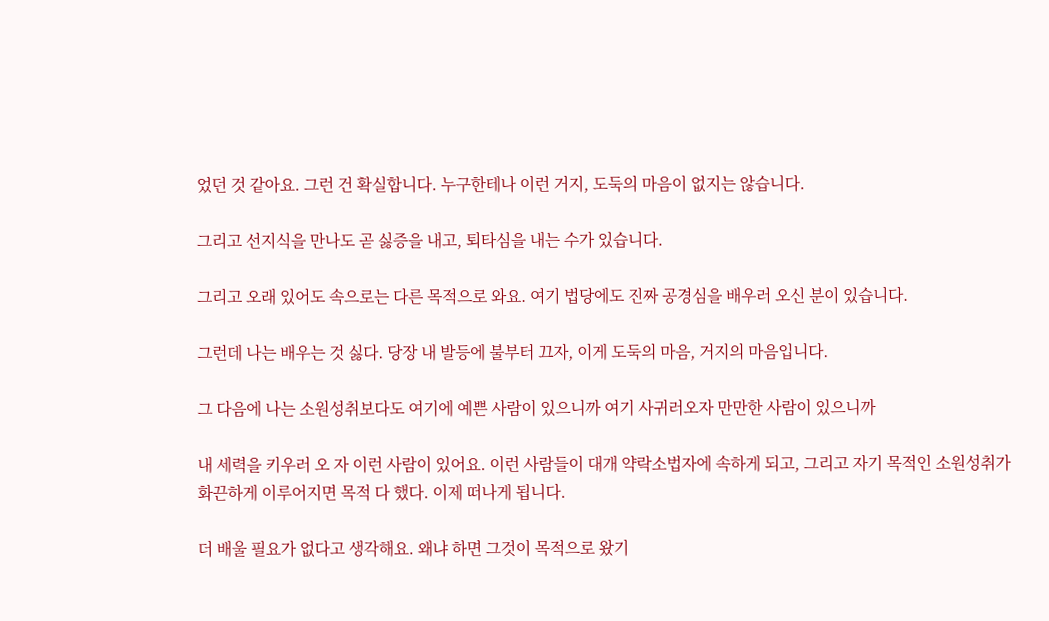었던 것 같아요. 그런 건 확실합니다. 누구한테나 이런 거지, 도둑의 마음이 없지는 않습니다.

그리고 선지식을 만나도 곧 싫증을 내고, 퇴타심을 내는 수가 있습니다.

그리고 오래 있어도 속으로는 다른 목적으로 와요. 여기 법당에도 진짜 공경심을 배우러 오신 분이 있습니다.

그런데 나는 배우는 것 싫다. 당장 내 발등에 불부터 끄자, 이게 도둑의 마음, 거지의 마음입니다.

그 다음에 나는 소원성취보다도 여기에 예쁜 사람이 있으니까 여기 사귀러오자 만만한 사람이 있으니까

내 세력을 키우러 오 자 이런 사람이 있어요. 이런 사람들이 대개 약락소법자에 속하게 되고, 그리고 자기 목적인 소원성취가 화끈하게 이루어지면 목적 다 했다. 이제 떠나게 됩니다.

더 배울 필요가 없다고 생각해요. 왜냐 하면 그것이 목적으로 왔기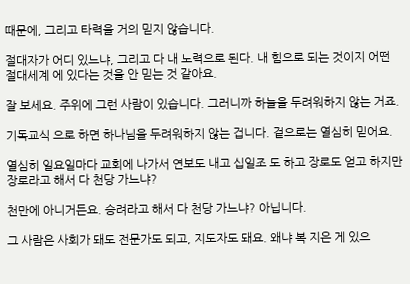때문에, 그리고 타력을 거의 믿지 않습니다.

절대자가 어디 있느냐, 그리고 다 내 노력으로 된다. 내 힘으로 되는 것이지 어떤 절대세계 에 있다는 것을 안 믿는 것 같아요.

잘 보세요. 주위에 그런 사람이 있습니다. 그러니까 하늘을 두려워하지 않는 거죠.

기독교식 으로 하면 하나님을 두려워하지 않는 겁니다. 겉으로는 열심히 믿어요.

열심히 일요일마다 교회에 나가서 연보도 내고 십일조 도 하고 장로도 얻고 하지만 장로라고 해서 다 천당 가느냐?

천만에 아니거든요. 승려라고 해서 다 천당 가느냐? 아닙니다.

그 사람은 사회가 돼도 전문가도 되고, 지도자도 돼요. 왜냐 복 지은 게 있으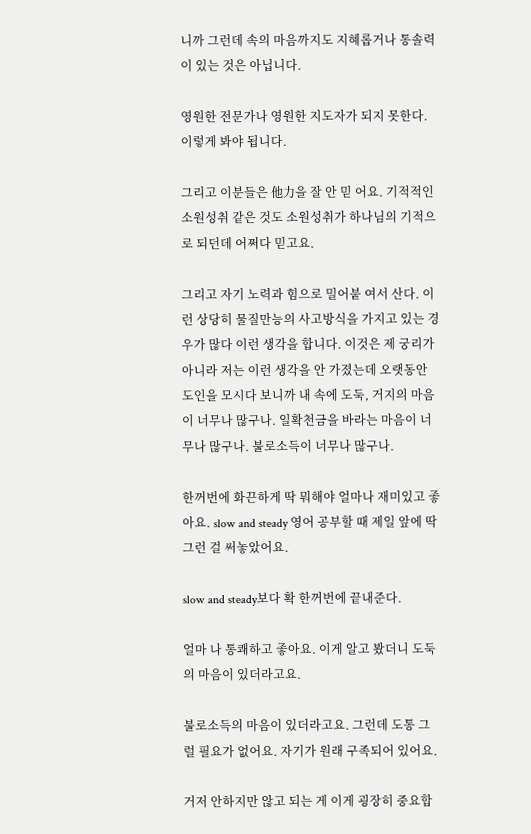니까 그런데 속의 마음까지도 지혜롭거나 통솔력 이 있는 것은 아닙니다.

영원한 전문가나 영원한 지도자가 되지 못한다. 이렇게 봐야 됩니다.

그리고 이분들은 他力을 잘 안 믿 어요. 기적적인 소원성취 같은 것도 소원성취가 하나님의 기적으로 되던데 어쩌다 믿고요.

그리고 자기 노력과 힘으로 밀어붙 여서 산다. 이런 상당히 물질만능의 사고방식을 가지고 있는 경우가 많다 이런 생각을 합니다. 이것은 제 궁리가 아니라 저는 이런 생각을 안 가졌는데 오랫동안 도인을 모시다 보니까 내 속에 도둑, 거지의 마음이 너무나 많구나. 일확천금을 바라는 마음이 너무나 많구나. 불로소득이 너무나 많구나.

한꺼번에 화끈하게 딱 뭐해야 얼마나 재미있고 좋아요. slow and steady 영어 공부할 때 제일 앞에 딱 그런 걸 써놓았어요.

slow and steady보다 확 한꺼번에 끝내준다.

얼마 나 통쾌하고 좋아요. 이게 알고 봤더니 도둑의 마음이 있더라고요.

불로소득의 마음이 있더라고요. 그런데 도통 그럴 필요가 없어요. 자기가 원래 구족되어 있어요.

거저 안하지만 않고 되는 게 이게 굉장히 중요합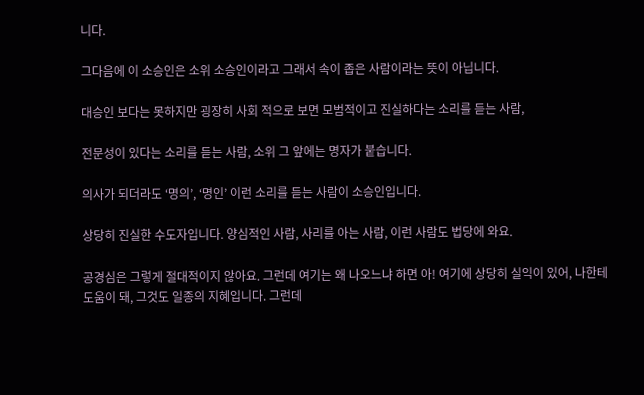니다.

그다음에 이 소승인은 소위 소승인이라고 그래서 속이 좁은 사람이라는 뜻이 아닙니다.

대승인 보다는 못하지만 굉장히 사회 적으로 보면 모범적이고 진실하다는 소리를 듣는 사람,

전문성이 있다는 소리를 듣는 사람, 소위 그 앞에는 명자가 붙습니다.

의사가 되더라도 ‘명의’, ‘명인’ 이런 소리를 듣는 사람이 소승인입니다.

상당히 진실한 수도자입니다. 양심적인 사람, 사리를 아는 사람, 이런 사람도 법당에 와요.

공경심은 그렇게 절대적이지 않아요. 그런데 여기는 왜 나오느냐 하면 아! 여기에 상당히 실익이 있어, 나한테 도움이 돼, 그것도 일종의 지혜입니다. 그런데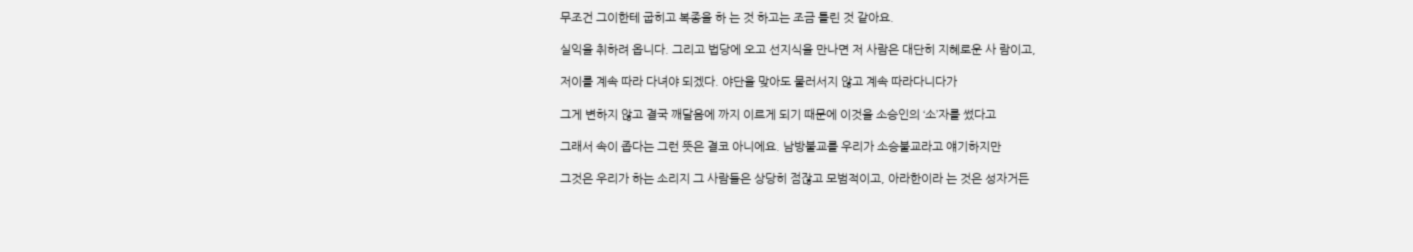무조건 그이한테 굽히고 복종을 하 는 것 하고는 조금 틀린 것 같아요.

실익을 취하려 옵니다. 그리고 법당에 오고 선지식을 만나면 저 사람은 대단히 지혜로운 사 람이고,

저이를 계속 따라 다녀야 되겠다. 야단을 맞아도 물러서지 않고 계속 따라다니다가

그게 변하지 않고 결국 깨달음에 까지 이르게 되기 때문에 이것을 소승인의 ‘소’자를 썼다고

그래서 속이 좁다는 그런 뜻은 결코 아니에요. 남방불교를 우리가 소승불교라고 얘기하지만

그것은 우리가 하는 소리지 그 사람들은 상당히 점잖고 모범적이고, 아라한이라 는 것은 성자거든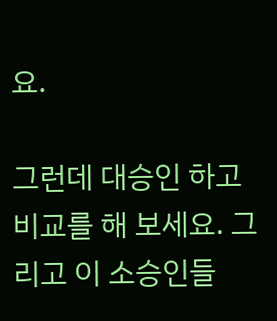요.

그런데 대승인 하고 비교를 해 보세요. 그리고 이 소승인들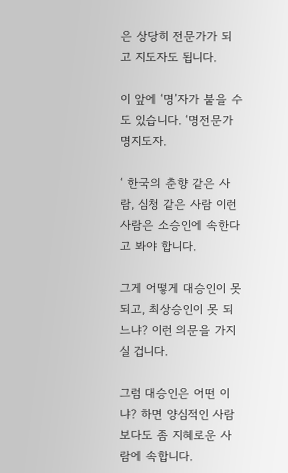은 상당히 전문가가 되고 지도자도 됩니다.

이 앞에 ‘명’자가 붙을 수도 있습니다. ‘명전문가 명지도자.

‘ 한국의 춘향 같은 사람, 심청 같은 사람 이런 사람은 소승인에 속한다 고 봐야 합니다.

그게 어떻게 대승인이 못되고, 최상승인이 못 되느냐? 이런 의문을 가지실 겁니다.

그럼 대승인은 어떤 이냐? 하면 양심적인 사람보다도 좀 지혜로운 사람에 속합니다.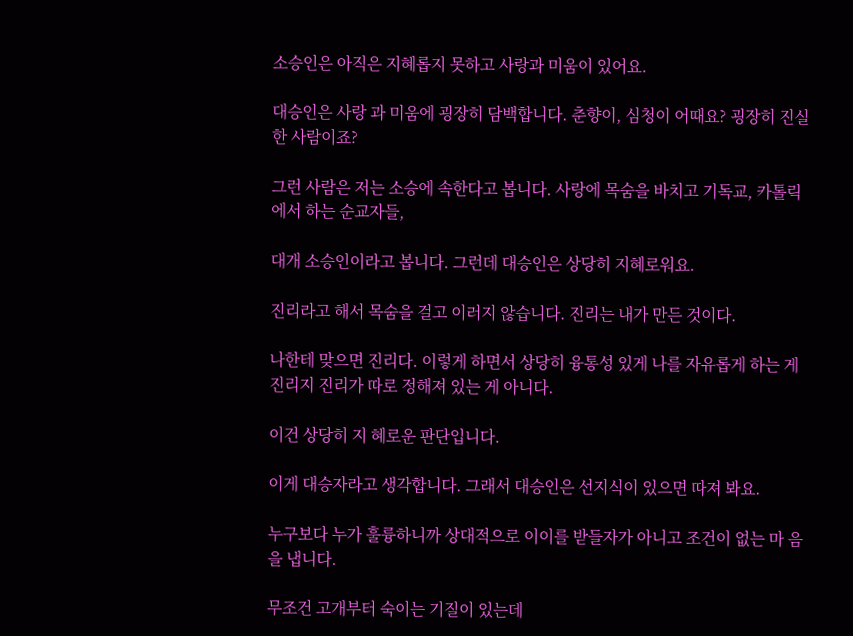소승인은 아직은 지혜롭지 못하고 사랑과 미움이 있어요.

대승인은 사랑 과 미움에 굉장히 담백합니다. 춘향이, 심청이 어때요? 굉장히 진실한 사람이죠?

그런 사람은 저는 소승에 속한다고 봅니다. 사랑에 목숨을 바치고 기독교, 카톨릭에서 하는 순교자들,

대개 소승인이라고 봅니다. 그런데 대승인은 상당히 지혜로워요.

진리라고 해서 목숨을 걸고 이러지 않습니다. 진리는 내가 만든 것이다.

나한테 맞으면 진리다. 이렇게 하면서 상당히 융통성 있게 나를 자유롭게 하는 게 진리지 진리가 따로 정해져 있는 게 아니다.

이건 상당히 지 혜로운 판단입니다.

이게 대승자라고 생각합니다. 그래서 대승인은 선지식이 있으면 따져 봐요.

누구보다 누가 훌륭하니까 상대적으로 이이를 받들자가 아니고 조건이 없는 마 음을 냅니다.

무조건 고개부터 숙이는 기질이 있는데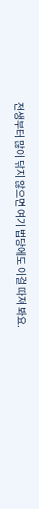전생부터 많이 닦지 않으면 여기 법당에도 이걸 따져 봐요.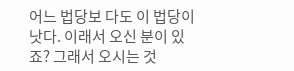어느 법당보 다도 이 법당이 낫다. 이래서 오신 분이 있죠? 그래서 오시는 것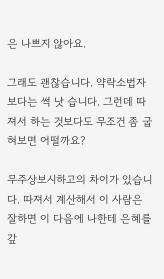은 나쁘지 않아요.

그래도 괜찮습니다. 약락소법자보다는 썩 낫 습니다. 그런데 따져서 하는 것보다도 무조건 좀 굽혀보면 어떨까요?

무주상보시하고의 차이가 있습니다. 따져서 계산해서 이 사람은 잘하면 이 다음에 나한테 은혜를 갚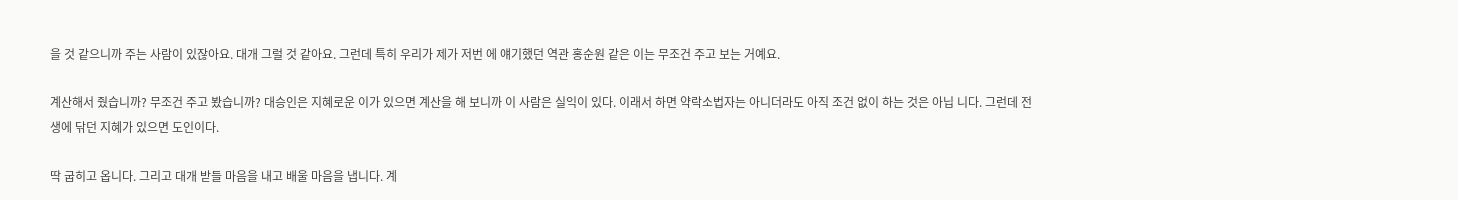을 것 같으니까 주는 사람이 있잖아요. 대개 그럴 것 같아요. 그런데 특히 우리가 제가 저번 에 얘기했던 역관 홍순원 같은 이는 무조건 주고 보는 거예요.

계산해서 줬습니까? 무조건 주고 봤습니까? 대승인은 지혜로운 이가 있으면 계산을 해 보니까 이 사람은 실익이 있다. 이래서 하면 약락소법자는 아니더라도 아직 조건 없이 하는 것은 아닙 니다. 그런데 전생에 닦던 지혜가 있으면 도인이다.

딱 굽히고 옵니다. 그리고 대개 받들 마음을 내고 배울 마음을 냅니다. 계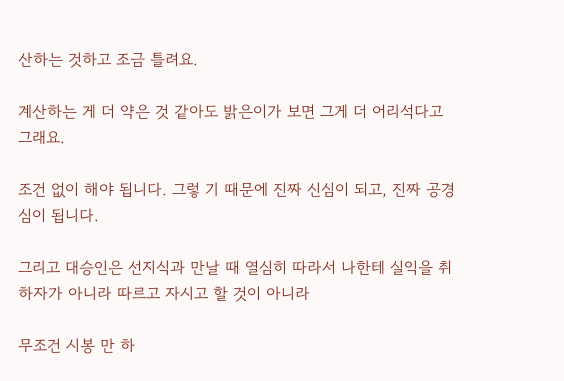산하는 것하고 조금 틀려요.

계산하는 게 더 약은 것 같아도 밝은이가 보면 그게 더 어리석다고 그래요.

조건 없이 해야 됩니다. 그렇 기 때문에 진짜 신심이 되고, 진짜 공경심이 됩니다.

그리고 대승인은 선지식과 만날 때 열심히 따라서 나한테 실익을 취하자가 아니라 따르고 자시고 할 것이 아니라

무조건 시봉 만 하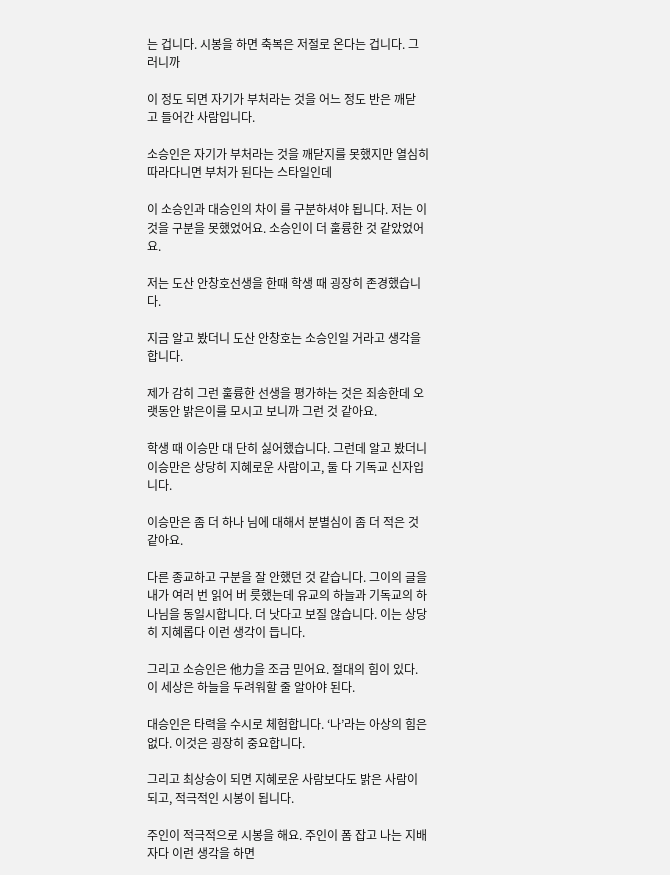는 겁니다. 시봉을 하면 축복은 저절로 온다는 겁니다. 그러니까

이 정도 되면 자기가 부처라는 것을 어느 정도 반은 깨닫 고 들어간 사람입니다.

소승인은 자기가 부처라는 것을 깨닫지를 못했지만 열심히 따라다니면 부처가 된다는 스타일인데

이 소승인과 대승인의 차이 를 구분하셔야 됩니다. 저는 이것을 구분을 못했었어요. 소승인이 더 훌륭한 것 같았었어요.

저는 도산 안창호선생을 한때 학생 때 굉장히 존경했습니다.

지금 알고 봤더니 도산 안창호는 소승인일 거라고 생각을 합니다.

제가 감히 그런 훌륭한 선생을 평가하는 것은 죄송한데 오랫동안 밝은이를 모시고 보니까 그런 것 같아요.

학생 때 이승만 대 단히 싫어했습니다. 그런데 알고 봤더니 이승만은 상당히 지혜로운 사람이고, 둘 다 기독교 신자입니다.

이승만은 좀 더 하나 님에 대해서 분별심이 좀 더 적은 것 같아요.

다른 종교하고 구분을 잘 안했던 것 같습니다. 그이의 글을 내가 여러 번 읽어 버 릇했는데 유교의 하늘과 기독교의 하나님을 동일시합니다. 더 낫다고 보질 않습니다. 이는 상당히 지혜롭다 이런 생각이 듭니다.

그리고 소승인은 他力을 조금 믿어요. 절대의 힘이 있다. 이 세상은 하늘을 두려워할 줄 알아야 된다.

대승인은 타력을 수시로 체험합니다. ‘나’라는 아상의 힘은 없다. 이것은 굉장히 중요합니다.

그리고 최상승이 되면 지혜로운 사람보다도 밝은 사람이 되고, 적극적인 시봉이 됩니다.

주인이 적극적으로 시봉을 해요. 주인이 폼 잡고 나는 지배자다 이런 생각을 하면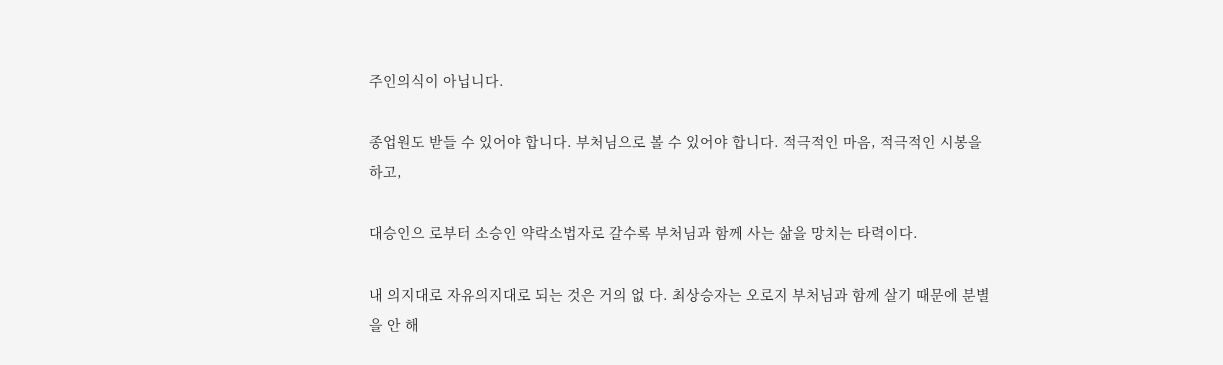주인의식이 아닙니다.

종업원도 받들 수 있어야 합니다. 부처님으로 볼 수 있어야 합니다. 적극적인 마음, 적극적인 시봉을 하고,

대승인으 로부터 소승인 약락소법자로 갈수록 부처님과 함께 사는 삶을 망치는 타력이다.

내 의지대로 자유의지대로 되는 것은 거의 없 다. 최상승자는 오로지 부처님과 함께 살기 때문에 분별을 안 해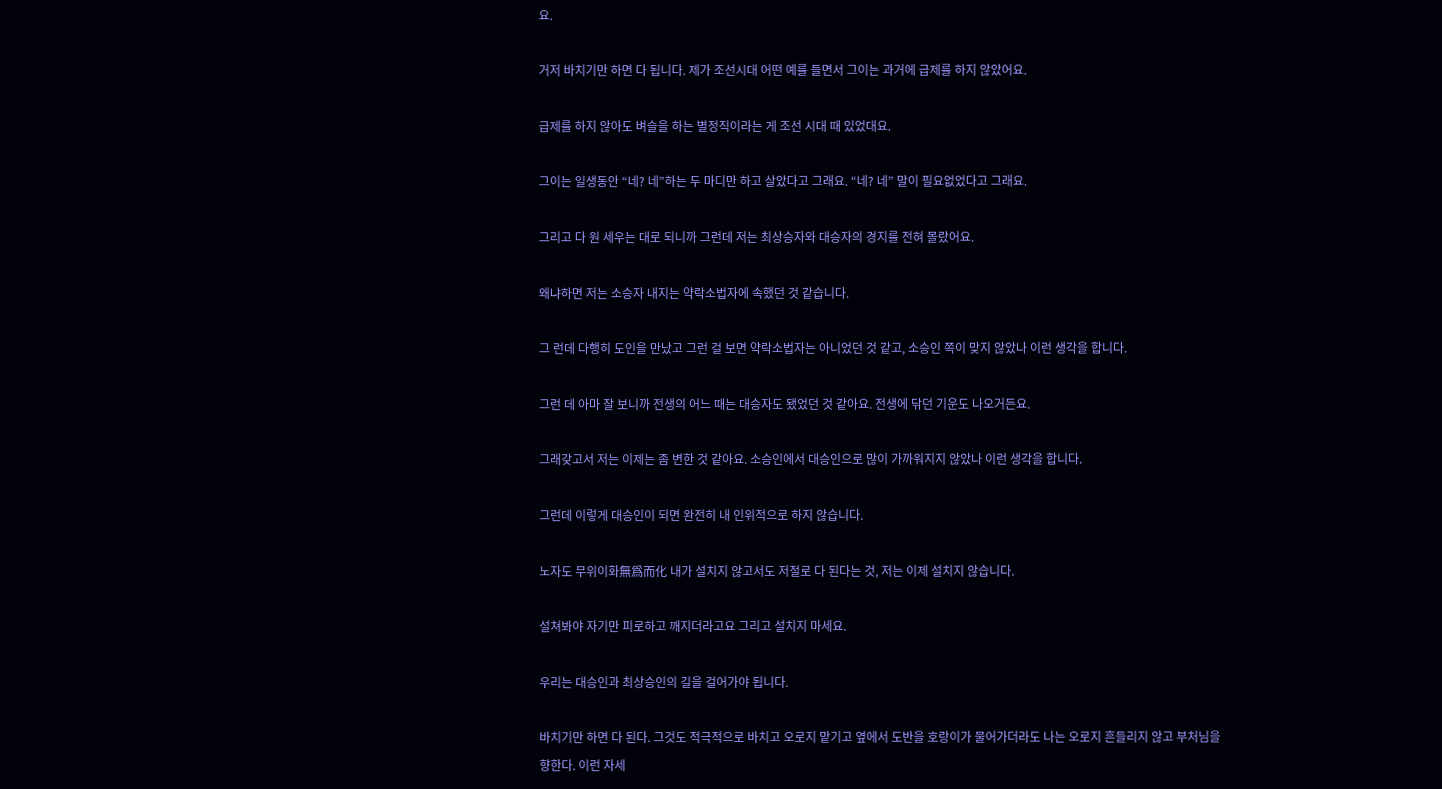요.

거저 바치기만 하면 다 됩니다. 제가 조선시대 어떤 예를 들면서 그이는 과거에 급제를 하지 않았어요.

급제를 하지 않아도 벼슬을 하는 별정직이라는 게 조선 시대 때 있었대요.

그이는 일생동안 “네? 네”하는 두 마디만 하고 살았다고 그래요. “네? 네” 말이 필요없었다고 그래요.

그리고 다 원 세우는 대로 되니까 그런데 저는 최상승자와 대승자의 경지를 전혀 몰랐어요.

왜냐하면 저는 소승자 내지는 약락소법자에 속했던 것 같습니다.

그 런데 다행히 도인을 만났고 그런 걸 보면 약락소법자는 아니었던 것 같고, 소승인 쪽이 맞지 않았나 이런 생각을 합니다.

그런 데 아마 잘 보니까 전생의 어느 때는 대승자도 됐었던 것 같아요. 전생에 닦던 기운도 나오거든요.

그래갖고서 저는 이제는 좀 변한 것 같아요. 소승인에서 대승인으로 많이 가까워지지 않았나 이런 생각을 합니다.

그런데 이렇게 대승인이 되면 완전히 내 인위적으로 하지 않습니다.

노자도 무위이화無爲而化 내가 설치지 않고서도 저절로 다 된다는 것, 저는 이제 설치지 않습니다.

설쳐봐야 자기만 피로하고 깨지더라고요 그리고 설치지 마세요.

우리는 대승인과 최상승인의 길을 걸어가야 됩니다.

바치기만 하면 다 된다. 그것도 적극적으로 바치고 오로지 맡기고 옆에서 도반을 호랑이가 물어가더라도 나는 오로지 흔들리지 않고 부처님을 향한다. 이런 자세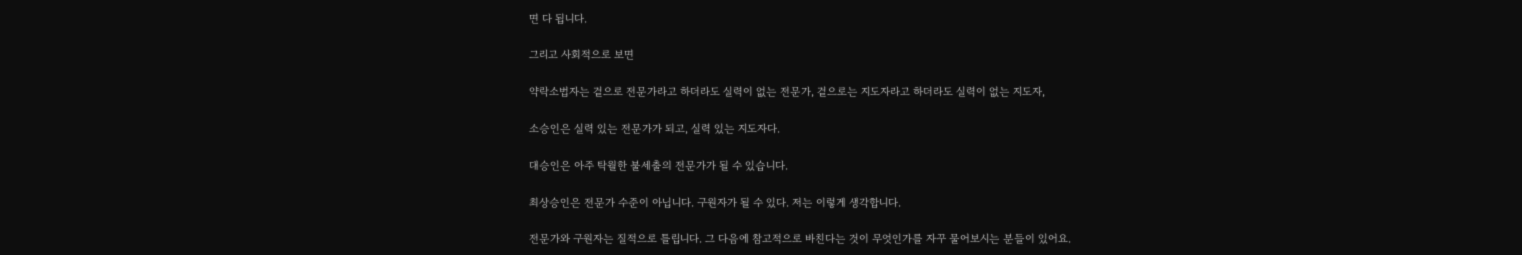면 다 됩니다.

그리고 사회적으로 보면

약락소법자는 겉으로 전문가라고 하더라도 실력이 없는 전문가, 겉으로는 지도자라고 하더라도 실력이 없는 지도자,

소승인은 실력 있는 전문가가 되고, 실력 있는 지도자다.

대승인은 아주 탁월한 불세출의 전문가가 될 수 있습니다.

최상승인은 전문가 수준이 아닙니다. 구원자가 될 수 있다. 저는 이렇게 생각합니다.

전문가와 구원자는 질적으로 틀립니다. 그 다음에 참고적으로 바친다는 것이 무엇인가를 자꾸 물어보시는 분들이 있어요.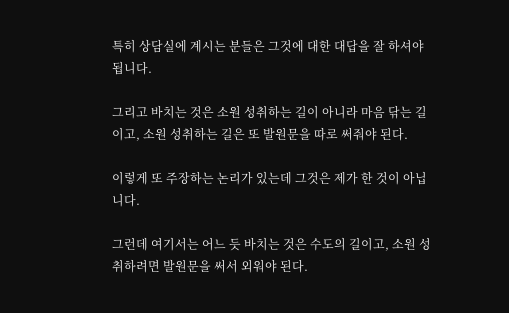특히 상담실에 계시는 분들은 그것에 대한 대답을 잘 하셔야 됩니다.

그리고 바치는 것은 소원 성취하는 길이 아니라 마음 닦는 길이고, 소원 성취하는 길은 또 발원문을 따로 써줘야 된다.

이렇게 또 주장하는 논리가 있는데 그것은 제가 한 것이 아닙니다.

그런데 여기서는 어느 듯 바치는 것은 수도의 길이고, 소원 성취하려면 발원문을 써서 외워야 된다.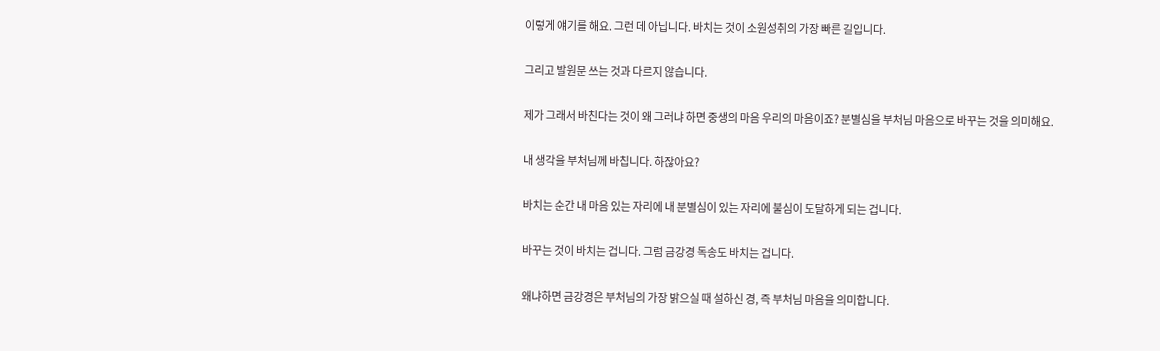이렇게 얘기를 해요. 그런 데 아닙니다. 바치는 것이 소원성취의 가장 빠른 길입니다.

그리고 발원문 쓰는 것과 다르지 않습니다.

제가 그래서 바친다는 것이 왜 그러냐 하면 중생의 마음 우리의 마음이죠? 분별심을 부처님 마음으로 바꾸는 것을 의미해요.

내 생각을 부처님께 바칩니다. 하잖아요?

바치는 순간 내 마음 있는 자리에 내 분별심이 있는 자리에 불심이 도달하게 되는 겁니다.

바꾸는 것이 바치는 겁니다. 그럼 금강경 독송도 바치는 겁니다.

왜냐하면 금강경은 부처님의 가장 밝으실 때 설하신 경, 즉 부처님 마음을 의미합니다.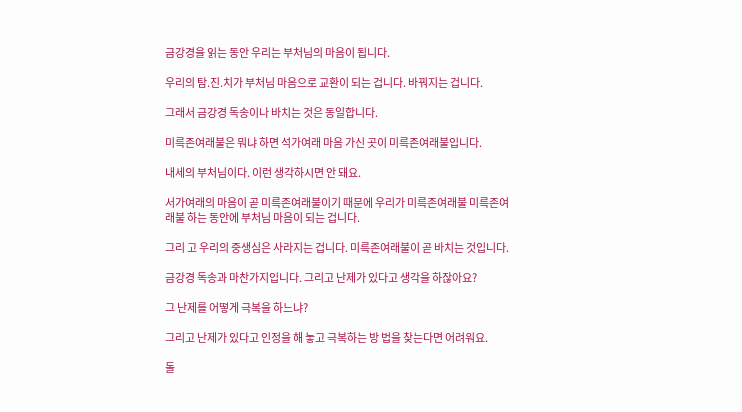금강경을 읽는 동안 우리는 부처님의 마음이 됩니다.

우리의 탐.진.치가 부처님 마음으로 교환이 되는 겁니다. 바꿔지는 겁니다.

그래서 금강경 독송이나 바치는 것은 동일합니다.

미륵존여래불은 뭐냐 하면 석가여래 마음 가신 곳이 미륵존여래불입니다.

내세의 부처님이다. 이런 생각하시면 안 돼요.

서가여래의 마음이 곧 미륵존여래불이기 때문에 우리가 미륵존여래불 미륵존여래불 하는 동안에 부처님 마음이 되는 겁니다.

그리 고 우리의 중생심은 사라지는 겁니다. 미륵존여래불이 곧 바치는 것입니다.

금강경 독송과 마찬가지입니다. 그리고 난제가 있다고 생각을 하잖아요?

그 난제를 어떻게 극복을 하느냐?

그리고 난제가 있다고 인정을 해 놓고 극복하는 방 법을 찾는다면 어려워요.

돌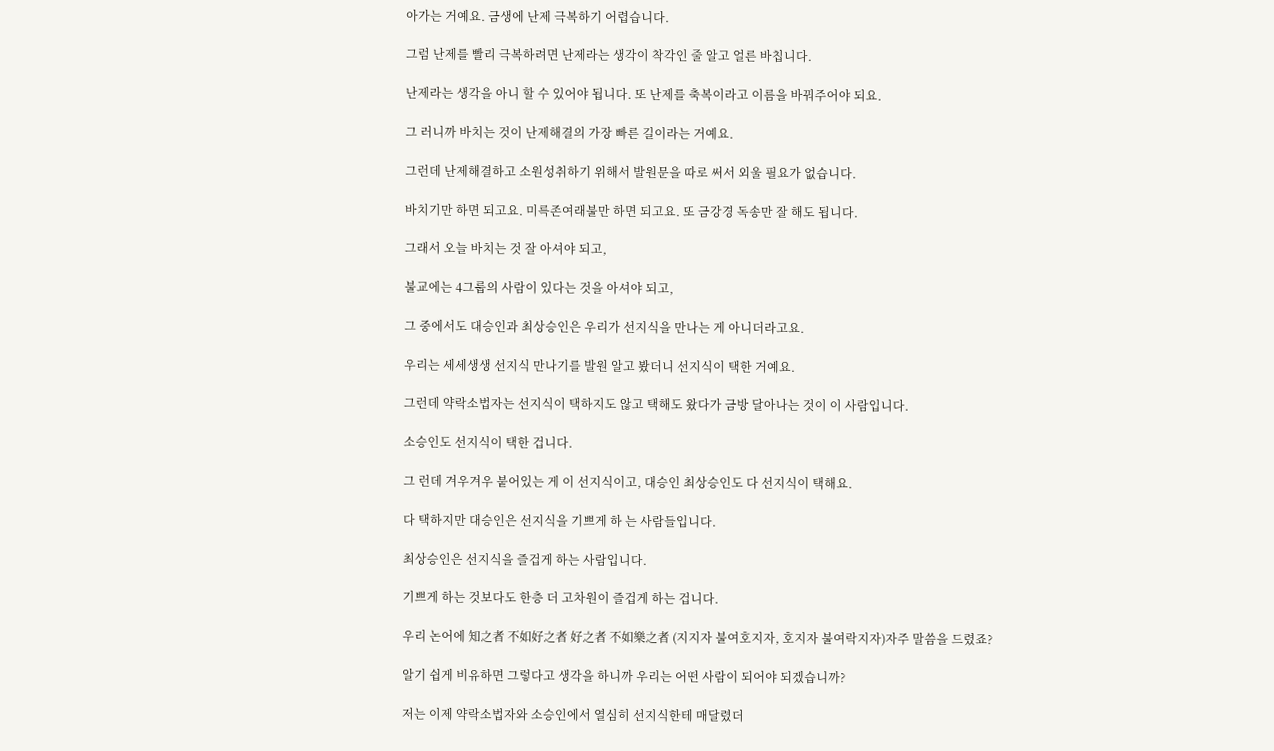아가는 거예요. 금생에 난제 극복하기 어렵습니다.

그럼 난제를 빨리 극복하려면 난제라는 생각이 착각인 줄 알고 얼른 바칩니다.

난제라는 생각을 아니 할 수 있어야 됩니다. 또 난제를 축복이라고 이름을 바꿔주어야 되요.

그 러니까 바치는 것이 난제해결의 가장 빠른 길이라는 거예요.

그런데 난제해결하고 소원성취하기 위해서 발원문을 따로 써서 외울 필요가 없습니다.

바치기만 하면 되고요. 미륵존여래불만 하면 되고요. 또 금강경 독송만 잘 해도 됩니다.

그래서 오늘 바치는 것 잘 아셔야 되고,

불교에는 4그룹의 사람이 있다는 것을 아셔야 되고,

그 중에서도 대승인과 최상승인은 우리가 선지식을 만나는 게 아니더라고요.

우리는 세세생생 선지식 만나기를 발원 알고 봤더니 선지식이 택한 거예요.

그런데 약락소법자는 선지식이 택하지도 않고 택해도 왔다가 금방 달아나는 것이 이 사람입니다.

소승인도 선지식이 택한 겁니다.

그 런데 겨우겨우 붙어있는 게 이 선지식이고, 대승인 최상승인도 다 선지식이 택해요.

다 택하지만 대승인은 선지식을 기쁘게 하 는 사람들입니다.

최상승인은 선지식을 즐겁게 하는 사람입니다.

기쁘게 하는 것보다도 한층 더 고차원이 즐겁게 하는 겁니다.

우리 논어에 知之者 不如好之者 好之者 不如樂之者 (지지자 불여호지자, 호지자 불여락지자)자주 말씀을 드렸죠?

알기 쉽게 비유하면 그렇다고 생각을 하니까 우리는 어떤 사람이 되어야 되겠습니까?

저는 이제 약락소법자와 소승인에서 열심히 선지식한테 매달렸더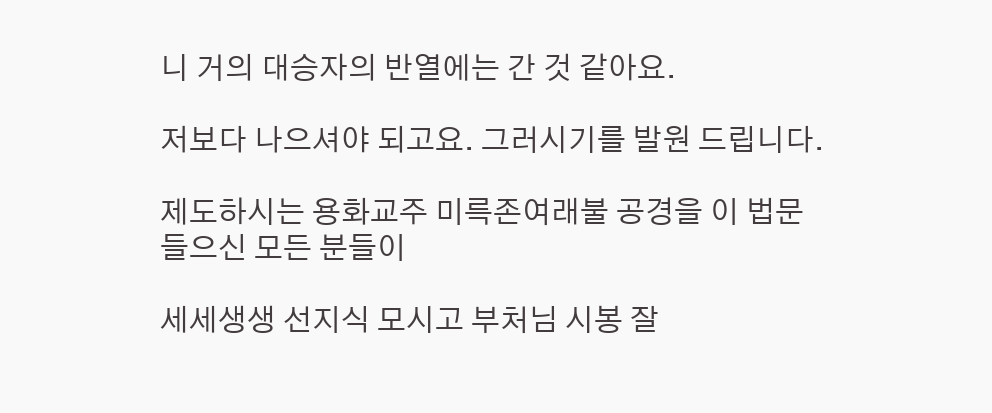니 거의 대승자의 반열에는 간 것 같아요.

저보다 나으셔야 되고요. 그러시기를 발원 드립니다.

제도하시는 용화교주 미륵존여래불 공경을 이 법문 들으신 모든 분들이

세세생생 선지식 모시고 부처님 시봉 잘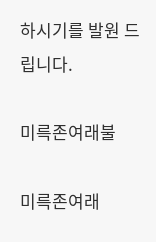하시기를 발원 드립니다.

미륵존여래불

미륵존여래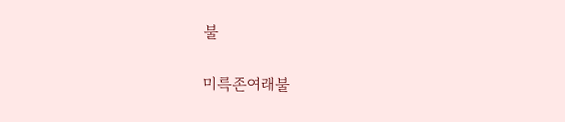불

미륵존여래불